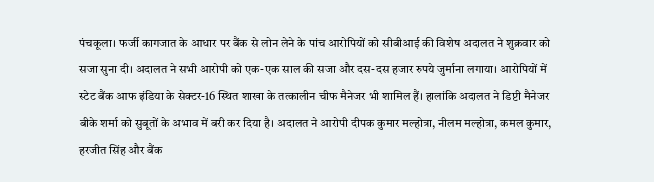पंचकूला। फर्जी कागजात के आधार पर बैंक से लोन लेने के पांच आरोपियों को सीबीआई की विशेष अदालत ने शुक्रवार को सजा सुना दी। अदालत ने सभी आरोपी को एक-एक साल की सजा और दस-दस हजार रुपये जुर्माना लगाया। आरोपियों में स्टेट बैंक आफ इंडिया के सेक्टर-16 स्थित शाखा के तत्कालीन चीफ मैनेजर भी शामिल हैं। हालांकि अदालत ने डिप्टी मैनेजर बीके शर्मा को सुबूतों के अभाव में बरी कर दिया है। अदालत ने आरोपी दीपक कुमार मल्होत्रा, नीलम मल्होत्रा, कमल कुमार, हरजीत सिंह और बैंक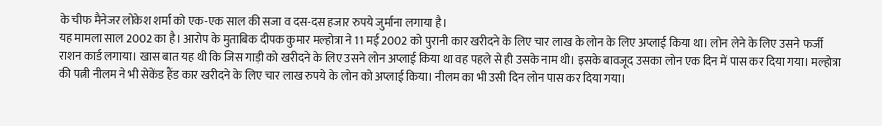के चीफ मैनेजर लोकेश शर्मा को एक-एक साल की सजा व दस-दस हजार रुपये जुर्माना लगाया है।
यह मामला साल 2002 का है। आरोप के मुताबिक दीपक कुमार मल्होत्रा ने 11 मई 2002 को पुरानी कार खरीदने के लिए चार लाख के लोन के लिए अप्लाई किया था। लोन लेने के लिए उसने फर्जी राशन कार्ड लगाया। खास बात यह थी कि जिस गाड़ी को खरीदने के लिए उसने लोन अप्लाई किया था वह पहले से ही उसके नाम थी। इसके बावजूद उसका लोन एक दिन में पास कर दिया गया। मल्होत्रा की पत्नी नीलम ने भी सेकेंड हैंड कार खरीदने के लिए चार लाख रुपये के लोन को अप्लाई किया। नीलम का भी उसी दिन लोन पास कर दिया गया।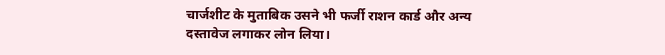चार्जशीट के मुताबिक उसने भी फर्जी राशन कार्ड और अन्य दस्तावेज लगाकर लोन लिया।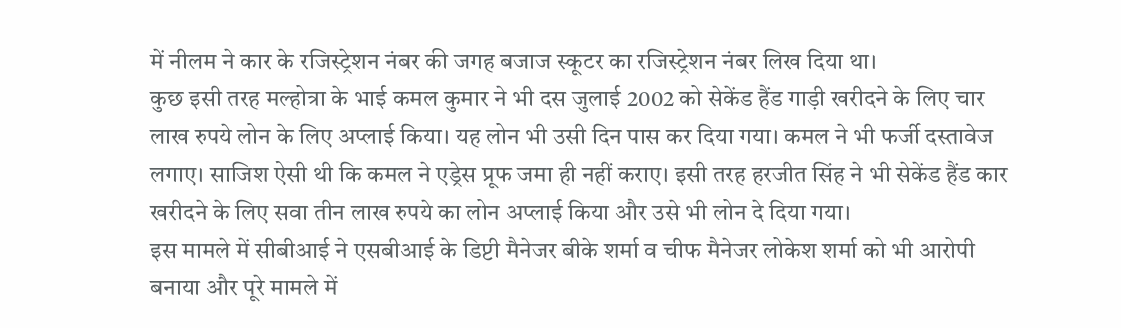में नीलम ने कार के रजिस्ट्रेशन नंबर की जगह बजाज स्कूटर का रजिस्ट्रेशन नंबर लिख दिया था।
कुछ इसी तरह मल्होत्रा के भाई कमल कुमार ने भी दस जुलाई 2002 को सेकेंड हैंड गाड़ी खरीदने के लिए चार लाख रुपये लोन के लिए अप्लाई किया। यह लोन भी उसी दिन पास कर दिया गया। कमल ने भी फर्जी दस्तावेज लगाए। साजिश ऐसी थी कि कमल ने एड्रेस प्रूफ जमा ही नहीं कराए। इसी तरह हरजीत सिंह ने भी सेकेंड हैंड कार खरीदने के लिए सवा तीन लाख रुपये का लोन अप्लाई किया और उसे भी लोन दे दिया गया।
इस मामले में सीबीआई ने एसबीआई के डिप्टी मैनेजर बीके शर्मा व चीफ मैनेजर लोकेश शर्मा को भी आरोपी बनाया और पूरे मामले में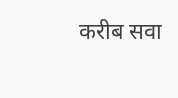करीब सवा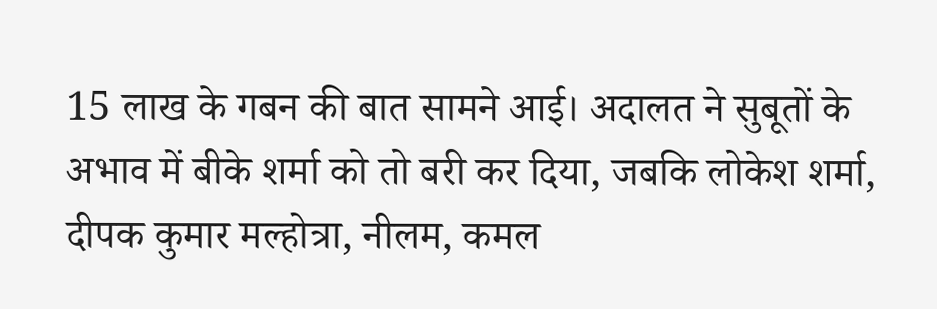15 लाख के गबन की बात सामने आई। अदालत ने सुबूतों के अभाव में बीके शर्मा को तो बरी कर दिया, जबकि लोकेश शर्मा, दीपक कुमार मल्होत्रा, नीलम, कमल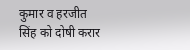कुमार व हरजीत सिंह को दोषी करार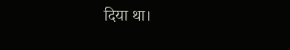दिया था।